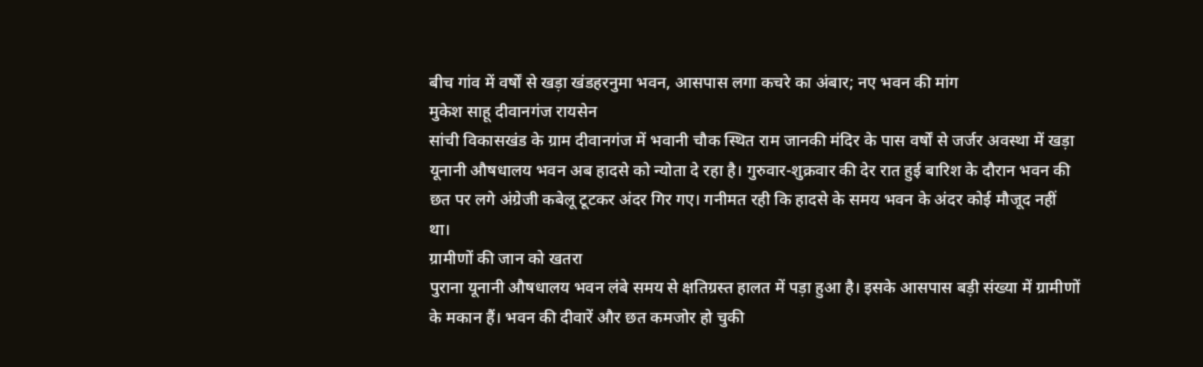बीच गांव में वर्षों से खड़ा खंडहरनुमा भवन, आसपास लगा कचरे का अंबार; नए भवन की मांग
मुकेश साहू दीवानगंज रायसेन
सांची विकासखंड के ग्राम दीवानगंज में भवानी चौक स्थित राम जानकी मंदिर के पास वर्षों से जर्जर अवस्था में खड़ा यूनानी औषधालय भवन अब हादसे को न्योता दे रहा है। गुरुवार-शुक्रवार की देर रात हुई बारिश के दौरान भवन की छत पर लगे अंग्रेजी कबेलू टूटकर अंदर गिर गए। गनीमत रही कि हादसे के समय भवन के अंदर कोई मौजूद नहीं था।
ग्रामीणों की जान को खतरा
पुराना यूनानी औषधालय भवन लंबे समय से क्षतिग्रस्त हालत में पड़ा हुआ है। इसके आसपास बड़ी संख्या में ग्रामीणों के मकान हैं। भवन की दीवारें और छत कमजोर हो चुकी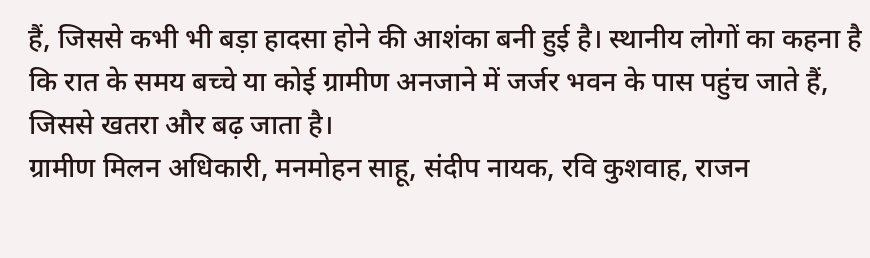हैं, जिससे कभी भी बड़ा हादसा होने की आशंका बनी हुई है। स्थानीय लोगों का कहना है कि रात के समय बच्चे या कोई ग्रामीण अनजाने में जर्जर भवन के पास पहुंच जाते हैं, जिससे खतरा और बढ़ जाता है।
ग्रामीण मिलन अधिकारी, मनमोहन साहू, संदीप नायक, रवि कुशवाह, राजन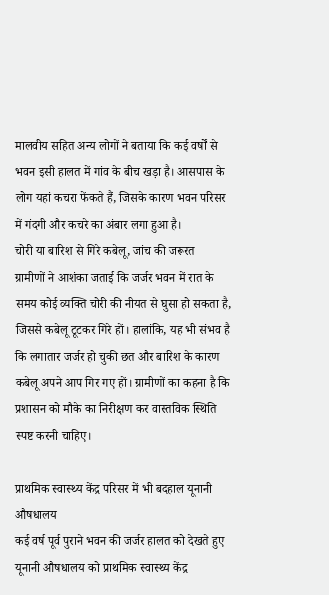मालवीय सहित अन्य लोगों ने बताया कि कई वर्षों से भवन इसी हालत में गांव के बीच खड़ा है। आसपास के लोग यहां कचरा फेंकते हैं, जिसके कारण भवन परिसर में गंदगी और कचरे का अंबार लगा हुआ है।
चोरी या बारिश से गिरे कबेलू, जांच की जरूरत
ग्रामीणों ने आशंका जताई कि जर्जर भवन में रात के समय कोई व्यक्ति चोरी की नीयत से घुसा हो सकता है, जिससे कबेलू टूटकर गिरे हों। हालांकि, यह भी संभव है कि लगातार जर्जर हो चुकी छत और बारिश के कारण कबेलू अपने आप गिर गए हों। ग्रामीणों का कहना है कि प्रशासन को मौके का निरीक्षण कर वास्तविक स्थिति स्पष्ट करनी चाहिए।

प्राथमिक स्वास्थ्य केंद्र परिसर में भी बदहाल यूनानी औषधालय
कई वर्ष पूर्व पुराने भवन की जर्जर हालत को देखते हुए यूनानी औषधालय को प्राथमिक स्वास्थ्य केंद्र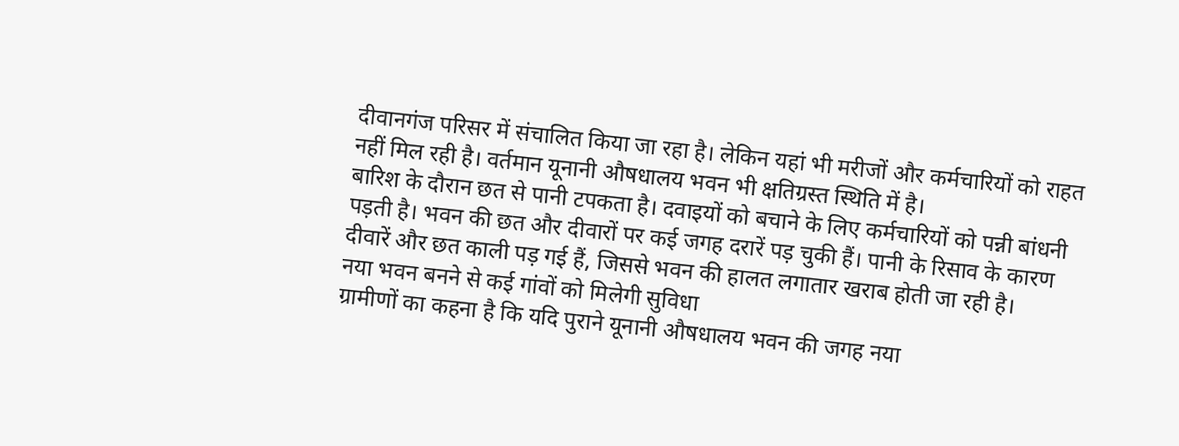दीवानगंज परिसर में संचालित किया जा रहा है। लेकिन यहां भी मरीजों और कर्मचारियों को राहत नहीं मिल रही है। वर्तमान यूनानी औषधालय भवन भी क्षतिग्रस्त स्थिति में है।
बारिश के दौरान छत से पानी टपकता है। दवाइयों को बचाने के लिए कर्मचारियों को पन्नी बांधनी पड़ती है। भवन की छत और दीवारों पर कई जगह दरारें पड़ चुकी हैं। पानी के रिसाव के कारण दीवारें और छत काली पड़ गई हैं, जिससे भवन की हालत लगातार खराब होती जा रही है।
नया भवन बनने से कई गांवों को मिलेगी सुविधा
ग्रामीणों का कहना है कि यदि पुराने यूनानी औषधालय भवन की जगह नया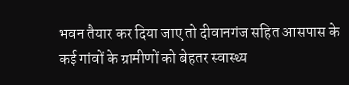भवन तैयार कर दिया जाए तो दीवानगंज सहित आसपास के कई गांवों के ग्रामीणों को बेहतर स्वास्थ्य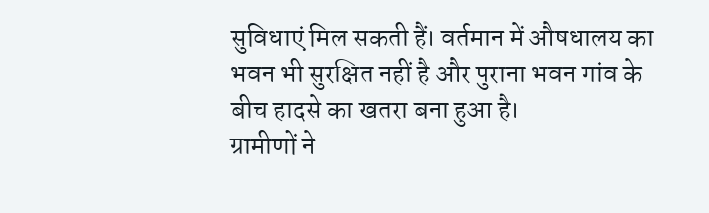सुविधाएं मिल सकती हैं। वर्तमान में औषधालय का भवन भी सुरक्षित नहीं है और पुराना भवन गांव के बीच हादसे का खतरा बना हुआ है।
ग्रामीणों ने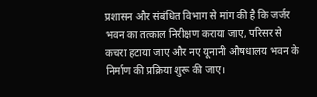प्रशासन और संबंधित विभाग से मांग की है कि जर्जर भवन का तत्काल निरीक्षण कराया जाए, परिसर से कचरा हटाया जाए और नए यूनानी औषधालय भवन के निर्माण की प्रक्रिया शुरू की जाए।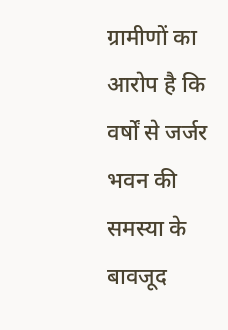ग्रामीणों का आरोप है कि वर्षों से जर्जर भवन की समस्या के बावजूद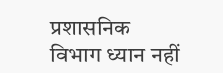प्रशासनिक विभाग ध्यान नहीं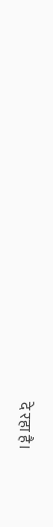दे रहा है।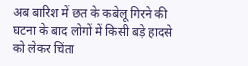अब बारिश में छत के कबेलू गिरने की घटना के बाद लोगों में किसी बड़े हादसे को लेकर चिंता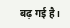बढ़ गई है।